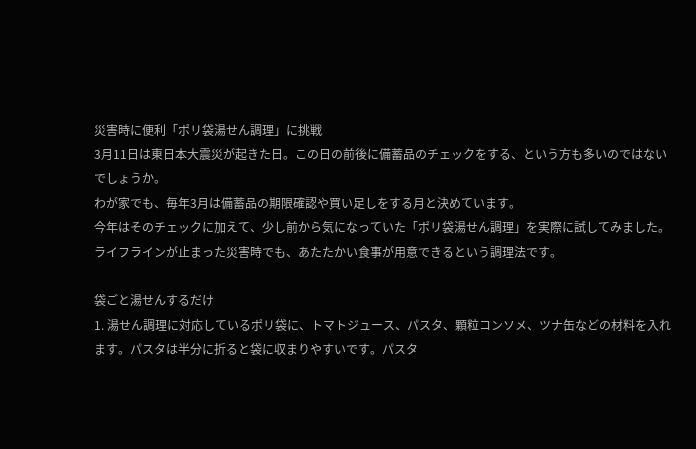災害時に便利「ポリ袋湯せん調理」に挑戦
3月11日は東日本大震災が起きた日。この日の前後に備蓄品のチェックをする、という方も多いのではないでしょうか。
わが家でも、毎年3月は備蓄品の期限確認や買い足しをする月と決めています。
今年はそのチェックに加えて、少し前から気になっていた「ポリ袋湯せん調理」を実際に試してみました。ライフラインが止まった災害時でも、あたたかい食事が用意できるという調理法です。

袋ごと湯せんするだけ
1. 湯せん調理に対応しているポリ袋に、トマトジュース、パスタ、顆粒コンソメ、ツナ缶などの材料を入れます。パスタは半分に折ると袋に収まりやすいです。パスタ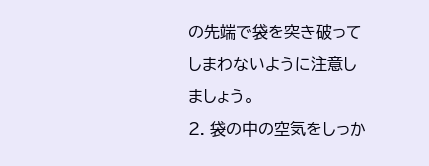の先端で袋を突き破ってしまわないように注意しましょう。
2. 袋の中の空気をしっか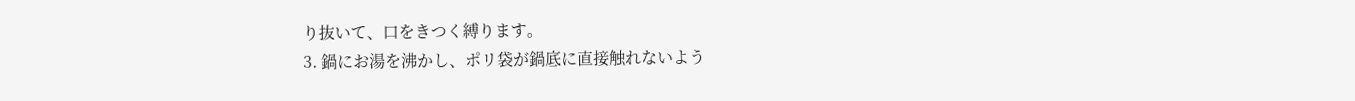り抜いて、口をきつく縛ります。
3. 鍋にお湯を沸かし、ポリ袋が鍋底に直接触れないよう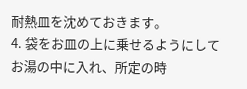耐熱皿を沈めておきます。
4. 袋をお皿の上に乗せるようにしてお湯の中に入れ、所定の時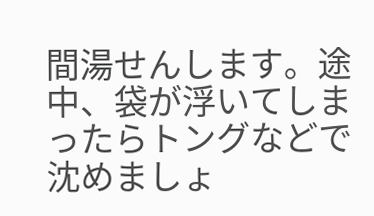間湯せんします。途中、袋が浮いてしまったらトングなどで沈めましょ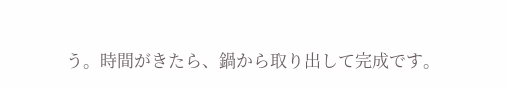う。時間がきたら、鍋から取り出して完成です。